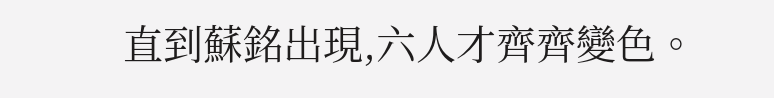直到蘇銘出現,六人才齊齊變色。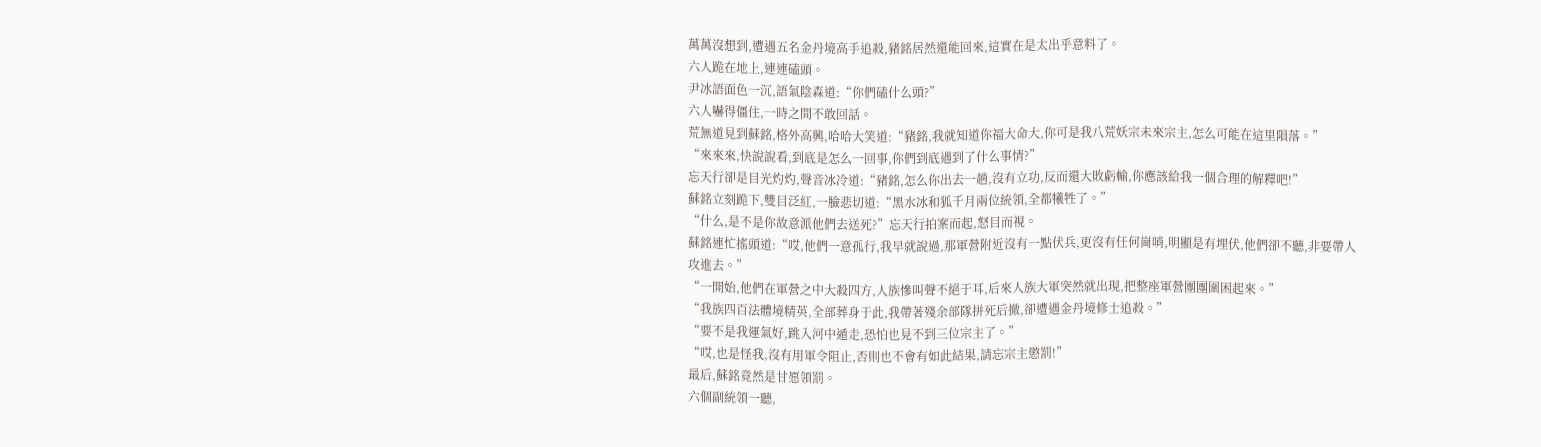萬萬沒想到,遭遇五名金丹境高手追殺,豬銘居然還能回來,這實在是太出乎意料了。
六人跪在地上,連連磕頭。
尹冰語面色一沉,語氣陰森道:“你們磕什么頭?”
六人嚇得僵住,一時之間不敢回話。
荒無道見到蘇銘,格外高興,哈哈大笑道:“豬銘,我就知道你福大命大,你可是我八荒妖宗未來宗主,怎么可能在這里隕落。”
“來來來,快說說看,到底是怎么一回事,你們到底遇到了什么事情?”
忘天行卻是目光灼灼,聲音冰冷道:“豬銘,怎么你出去一趟,沒有立功,反而還大敗虧輸,你應該給我一個合理的解釋吧!”
蘇銘立刻跪下,雙目泛紅,一臉悲切道:“黑水冰和狐千月兩位統領,全都犧牲了。”
“什么,是不是你故意派他們去送死?”忘天行拍案而起,怒目而視。
蘇銘連忙搖頭道:“哎,他們一意孤行,我早就說過,那軍營附近沒有一點伏兵,更沒有任何崗哨,明顯是有埋伏,他們卻不聽,非要帶人攻進去。”
“一開始,他們在軍營之中大殺四方,人族慘叫聲不絕于耳,后來人族大軍突然就出現,把整座軍營團團圍困起來。”
“我族四百法體境精英,全部葬身于此,我帶著殘余部隊拼死后撤,卻遭遇金丹境修士追殺。”
“要不是我運氣好,跳入河中遁走,恐怕也見不到三位宗主了。”
“哎,也是怪我,沒有用軍令阻止,否則也不會有如此結果,請忘宗主懲罰!”
最后,蘇銘竟然是甘愿領罰。
六個副統領一聽,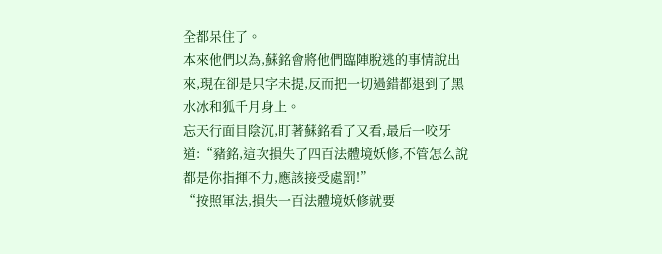全都呆住了。
本來他們以為,蘇銘會將他們臨陣脫逃的事情說出來,現在卻是只字未提,反而把一切過錯都退到了黑水冰和狐千月身上。
忘天行面目陰沉,盯著蘇銘看了又看,最后一咬牙道:“豬銘,這次損失了四百法體境妖修,不管怎么說都是你指揮不力,應該接受處罰!”
“按照軍法,損失一百法體境妖修就要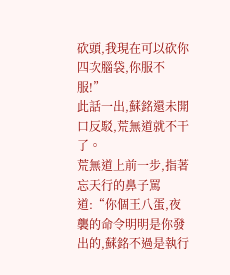砍頭,我現在可以砍你四次腦袋,你服不服!”
此話一出,蘇銘還未開口反駁,荒無道就不干了。
荒無道上前一步,指著忘天行的鼻子罵道:“你個王八蛋,夜襲的命令明明是你發出的,蘇銘不過是執行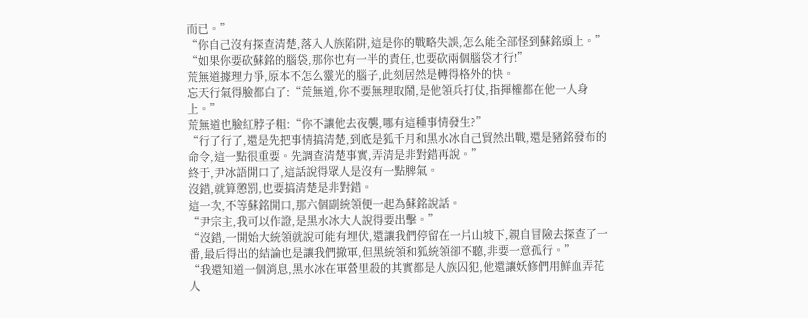而已。”
“你自己沒有探查清楚,落入人族陷阱,這是你的戰略失誤,怎么能全部怪到蘇銘頭上。”
“如果你要砍蘇銘的腦袋,那你也有一半的責任,也要砍兩個腦袋才行!”
荒無道據理力爭,原本不怎么靈光的腦子,此刻居然是轉得格外的快。
忘天行氣得臉都白了:“荒無道,你不要無理取鬧,是他領兵打仗,指揮權都在他一人身上。”
荒無道也臉紅脖子粗:“你不讓他去夜襲,哪有這種事情發生?”
“行了行了,還是先把事情搞清楚,到底是狐千月和黑水冰自己貿然出戰,還是豬銘發布的命令,這一點很重要。先調查清楚事實,弄清是非對錯再說。”
終于,尹冰語開口了,這話說得眾人是沒有一點脾氣。
沒錯,就算懲罰,也要搞清楚是非對錯。
這一次,不等蘇銘開口,那六個副統領便一起為蘇銘說話。
“尹宗主,我可以作證,是黑水冰大人說得要出擊。”
“沒錯,一開始大統領就說可能有埋伏,還讓我們停留在一片山坡下,親自冒險去探查了一番,最后得出的結論也是讓我們撤軍,但黑統領和狐統領卻不聽,非要一意孤行。”
“我還知道一個消息,黑水冰在軍營里殺的其實都是人族囚犯,他還讓妖修們用鮮血弄花人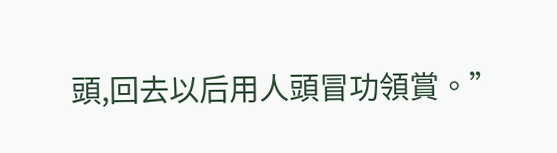頭,回去以后用人頭冒功領賞。”